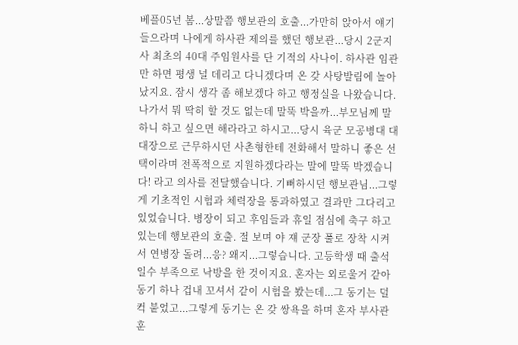베플05년 봄...상말쯤 행보관의 호출...가만히 앉아서 얘기 들으라며 나에게 하사관 제의를 했던 행보관...당시 2군지사 최초의 40대 주임원사를 단 기적의 사나이. 하사관 임관만 하면 평생 널 데리고 다니겠다며 온 갖 사탕발림에 놀아났지요. 잠시 생각 좀 해보겠다 하고 행정실을 나왔습니다. 나가서 뭐 딱히 할 것도 없는데 말뚝 박을까...부모님께 말하니 하고 싶으면 해라라고 하시고...당시 육군 모공병대 대대장으로 근무하시던 사촌형한테 전화해서 말하니 좋은 선택이라며 전폭적으로 지원하겠다라는 말에 말뚝 박겠습니다! 라고 의사를 전달했습니다. 기뻐하시던 행보관님...그렇게 기초적인 시험과 체력장을 통과하였고 결과만 그다리고 있었습니다. 병장이 되고 후임들과 휴일 점심에 축구 하고 있는데 행보관의 호출. 절 보며 야 쟤 군장 풀로 장착 시켜서 연병장 돌려...응? 왜지...그렇습니다. 고등학생 때 출석 일수 부족으로 낙방을 한 것이지요. 혼자는 외로울거 같아 동기 하나 겁내 꼬셔서 같이 시험을 봤는데...그 동기는 덜컥 붙었고...그렇게 동기는 온 갖 쌍욕을 하며 혼자 부사관 훈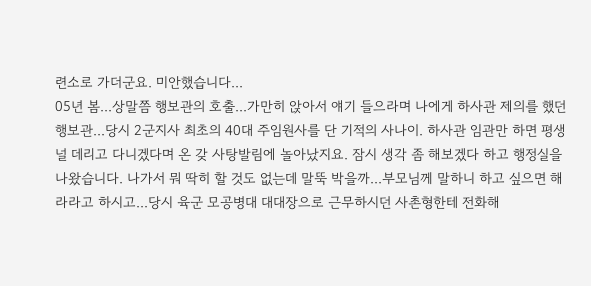련소로 가더군요. 미안했습니다...
05년 봄...상말쯤 행보관의 호출...가만히 앉아서 얘기 들으라며 나에게 하사관 제의를 했던 행보관...당시 2군지사 최초의 40대 주임원사를 단 기적의 사나이. 하사관 임관만 하면 평생 널 데리고 다니겠다며 온 갖 사탕발림에 놀아났지요. 잠시 생각 좀 해보겠다 하고 행정실을 나왔습니다. 나가서 뭐 딱히 할 것도 없는데 말뚝 박을까...부모님께 말하니 하고 싶으면 해라라고 하시고...당시 육군 모공병대 대대장으로 근무하시던 사촌형한테 전화해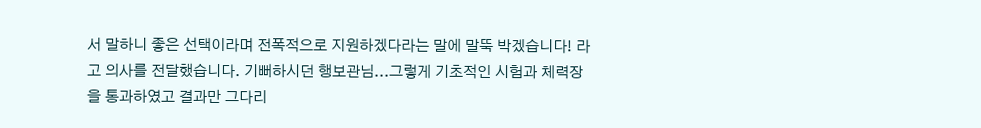서 말하니 좋은 선택이라며 전폭적으로 지원하겠다라는 말에 말뚝 박겠습니다! 라고 의사를 전달했습니다. 기뻐하시던 행보관님...그렇게 기초적인 시험과 체력장을 통과하였고 결과만 그다리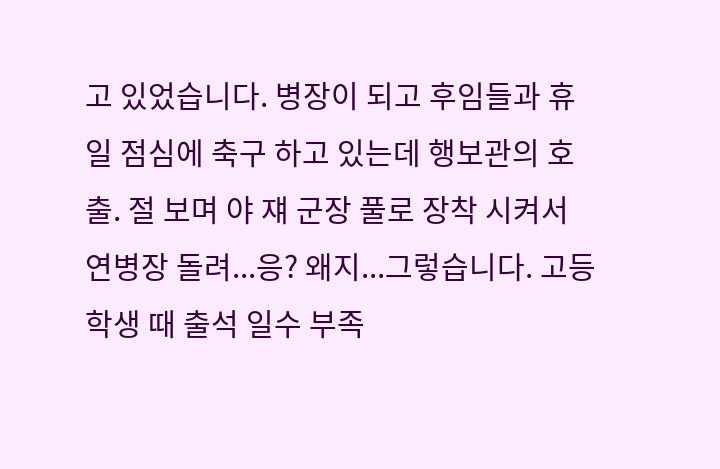고 있었습니다. 병장이 되고 후임들과 휴일 점심에 축구 하고 있는데 행보관의 호출. 절 보며 야 쟤 군장 풀로 장착 시켜서 연병장 돌려...응? 왜지...그렇습니다. 고등학생 때 출석 일수 부족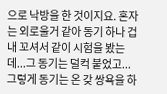으로 낙방을 한 것이지요. 혼자는 외로울거 같아 동기 하나 겁내 꼬셔서 같이 시험을 봤는데...그 동기는 덜컥 붙었고...그렇게 동기는 온 갖 쌍욕을 하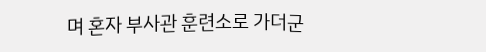며 혼자 부사관 훈련소로 가더군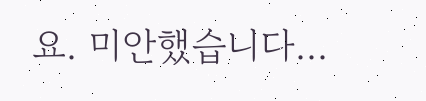요. 미안했습니다...